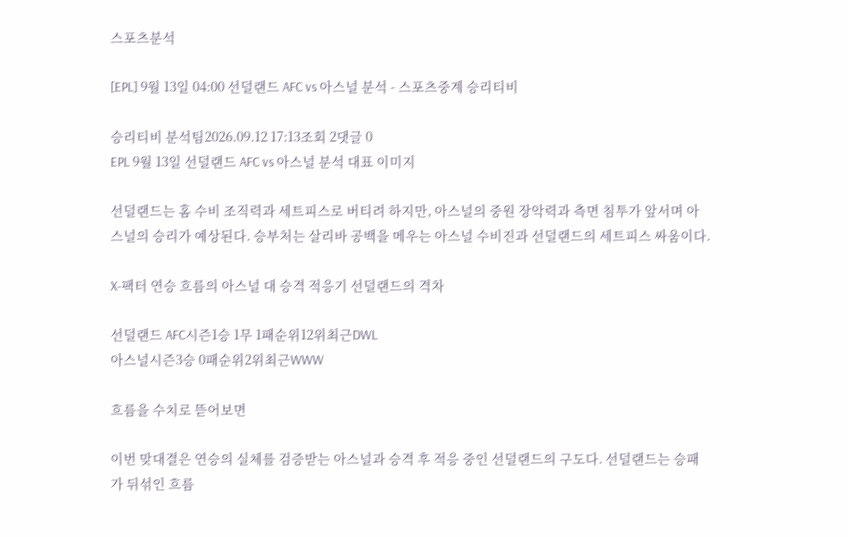스포츠분석

[EPL] 9월 13일 04:00 선덜랜드 AFC vs 아스널 분석 - 스포츠중계 승리티비

승리티비 분석팀2026.09.12 17:13조회 2댓글 0
EPL 9월 13일 선덜랜드 AFC vs 아스널 분석 대표 이미지

선덜랜드는 홈 수비 조직력과 세트피스로 버티려 하지만, 아스널의 중원 장악력과 측면 침투가 앞서며 아스널의 승리가 예상된다. 승부처는 살리바 공백을 메우는 아스널 수비진과 선덜랜드의 세트피스 싸움이다.

X-팩터 연승 흐름의 아스널 대 승격 적응기 선덜랜드의 격차

선덜랜드 AFC시즌1승 1무 1패순위12위최근DWL
아스널시즌3승 0패순위2위최근WWW

흐름을 수치로 뜯어보면

이번 맞대결은 연승의 실체를 검증받는 아스널과 승격 후 적응 중인 선덜랜드의 구도다. 선덜랜드는 승패가 뒤섞인 흐름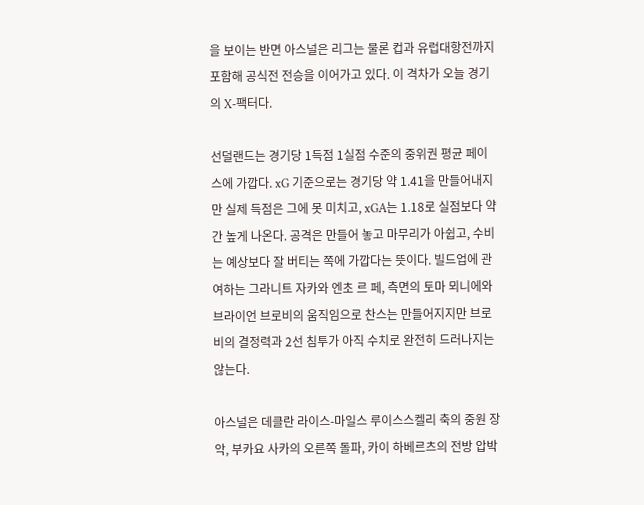을 보이는 반면 아스널은 리그는 물론 컵과 유럽대항전까지 포함해 공식전 전승을 이어가고 있다. 이 격차가 오늘 경기의 X-팩터다.

선덜랜드는 경기당 1득점 1실점 수준의 중위권 평균 페이스에 가깝다. xG 기준으로는 경기당 약 1.41을 만들어내지만 실제 득점은 그에 못 미치고, xGA는 1.18로 실점보다 약간 높게 나온다. 공격은 만들어 놓고 마무리가 아쉽고, 수비는 예상보다 잘 버티는 쪽에 가깝다는 뜻이다. 빌드업에 관여하는 그라니트 자카와 엔초 르 페, 측면의 토마 뫼니에와 브라이언 브로비의 움직임으로 찬스는 만들어지지만 브로비의 결정력과 2선 침투가 아직 수치로 완전히 드러나지는 않는다.

아스널은 데클란 라이스-마일스 루이스스켈리 축의 중원 장악, 부카요 사카의 오른쪽 돌파, 카이 하베르츠의 전방 압박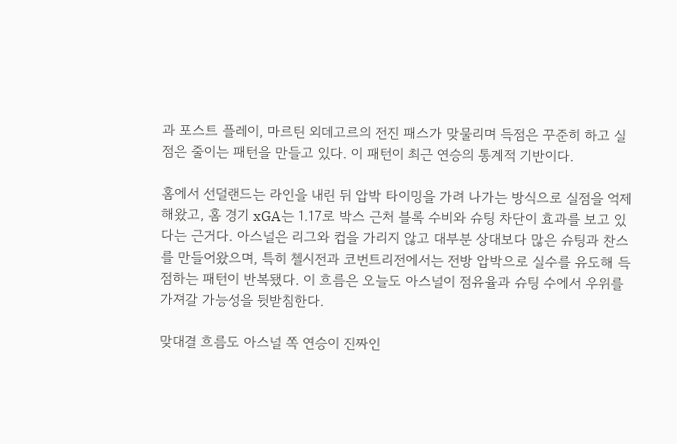과 포스트 플레이, 마르틴 외데고르의 전진 패스가 맞물리며 득점은 꾸준히 하고 실점은 줄이는 패턴을 만들고 있다. 이 패턴이 최근 연승의 통계적 기반이다.

홈에서 선덜랜드는 라인을 내린 뒤 압박 타이밍을 가려 나가는 방식으로 실점을 억제해왔고, 홈 경기 xGA는 1.17로 박스 근처 블록 수비와 슈팅 차단이 효과를 보고 있다는 근거다. 아스널은 리그와 컵을 가리지 않고 대부분 상대보다 많은 슈팅과 찬스를 만들어왔으며, 특히 첼시전과 코번트리전에서는 전방 압박으로 실수를 유도해 득점하는 패턴이 반복됐다. 이 흐름은 오늘도 아스널이 점유율과 슈팅 수에서 우위를 가져갈 가능성을 뒷받침한다.

맞대결 흐름도 아스널 쪽 연승이 진짜인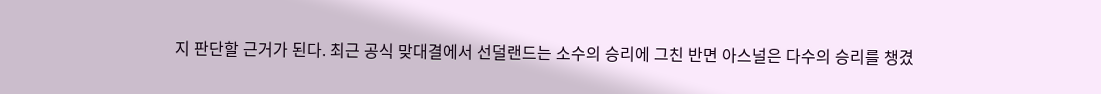지 판단할 근거가 된다. 최근 공식 맞대결에서 선덜랜드는 소수의 승리에 그친 반면 아스널은 다수의 승리를 챙겼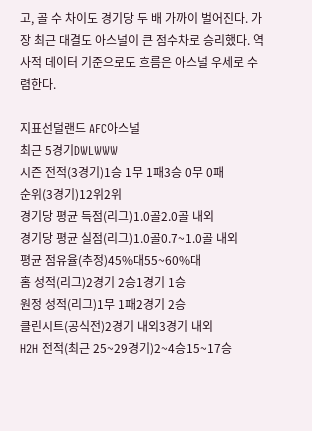고, 골 수 차이도 경기당 두 배 가까이 벌어진다. 가장 최근 대결도 아스널이 큰 점수차로 승리했다. 역사적 데이터 기준으로도 흐름은 아스널 우세로 수렴한다.

지표선덜랜드 AFC아스널
최근 5경기DWLWWW
시즌 전적(3경기)1승 1무 1패3승 0무 0패
순위(3경기)12위2위
경기당 평균 득점(리그)1.0골2.0골 내외
경기당 평균 실점(리그)1.0골0.7~1.0골 내외
평균 점유율(추정)45%대55~60%대
홈 성적(리그)2경기 2승1경기 1승
원정 성적(리그)1무 1패2경기 2승
클린시트(공식전)2경기 내외3경기 내외
H2H 전적(최근 25~29경기)2~4승15~17승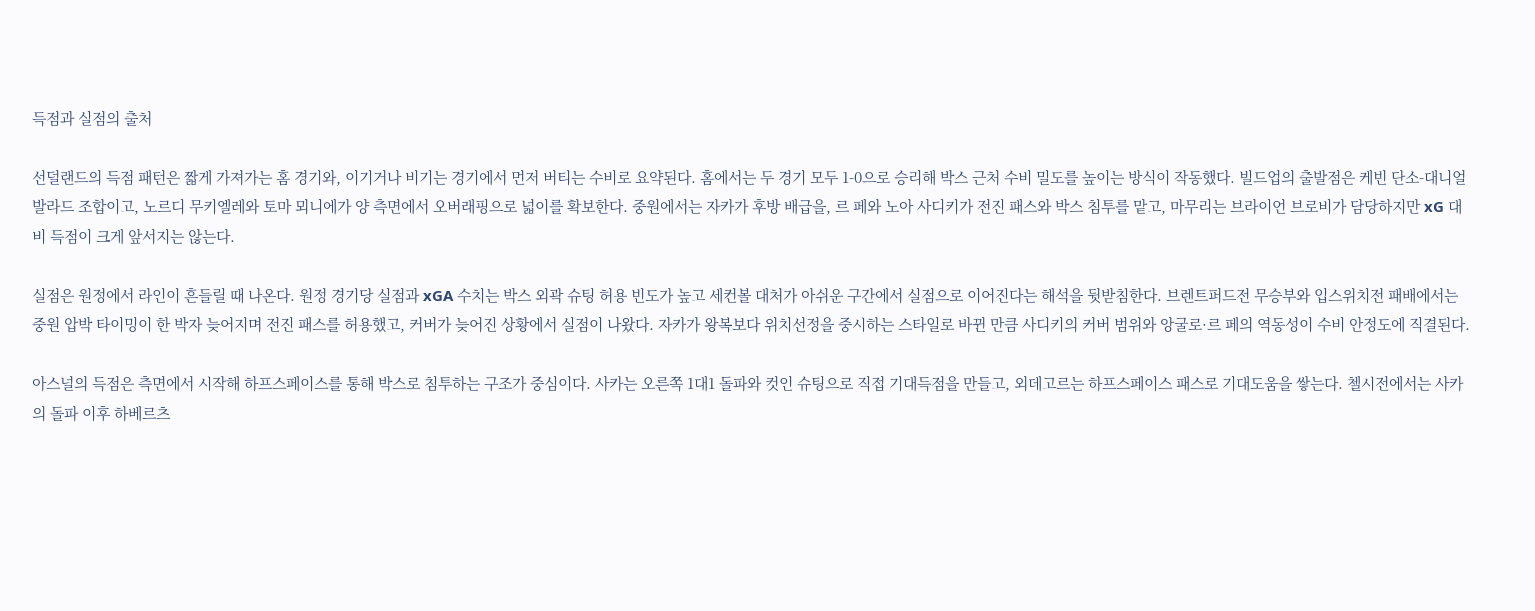득점과 실점의 출처

선덜랜드의 득점 패턴은 짧게 가져가는 홈 경기와, 이기거나 비기는 경기에서 먼저 버티는 수비로 요약된다. 홈에서는 두 경기 모두 1-0으로 승리해 박스 근처 수비 밀도를 높이는 방식이 작동했다. 빌드업의 출발점은 케빈 단소-대니얼 발라드 조합이고, 노르디 무키엘레와 토마 뫼니에가 양 측면에서 오버래핑으로 넓이를 확보한다. 중원에서는 자카가 후방 배급을, 르 페와 노아 사디키가 전진 패스와 박스 침투를 맡고, 마무리는 브라이언 브로비가 담당하지만 xG 대비 득점이 크게 앞서지는 않는다.

실점은 원정에서 라인이 흔들릴 때 나온다. 원정 경기당 실점과 xGA 수치는 박스 외곽 슈팅 허용 빈도가 높고 세컨볼 대처가 아쉬운 구간에서 실점으로 이어진다는 해석을 뒷받침한다. 브렌트퍼드전 무승부와 입스위치전 패배에서는 중원 압박 타이밍이 한 박자 늦어지며 전진 패스를 허용했고, 커버가 늦어진 상황에서 실점이 나왔다. 자카가 왕복보다 위치선정을 중시하는 스타일로 바뀐 만큼 사디키의 커버 범위와 앙굴로·르 페의 역동성이 수비 안정도에 직결된다.

아스널의 득점은 측면에서 시작해 하프스페이스를 통해 박스로 침투하는 구조가 중심이다. 사카는 오른쪽 1대1 돌파와 컷인 슈팅으로 직접 기대득점을 만들고, 외데고르는 하프스페이스 패스로 기대도움을 쌓는다. 첼시전에서는 사카의 돌파 이후 하베르츠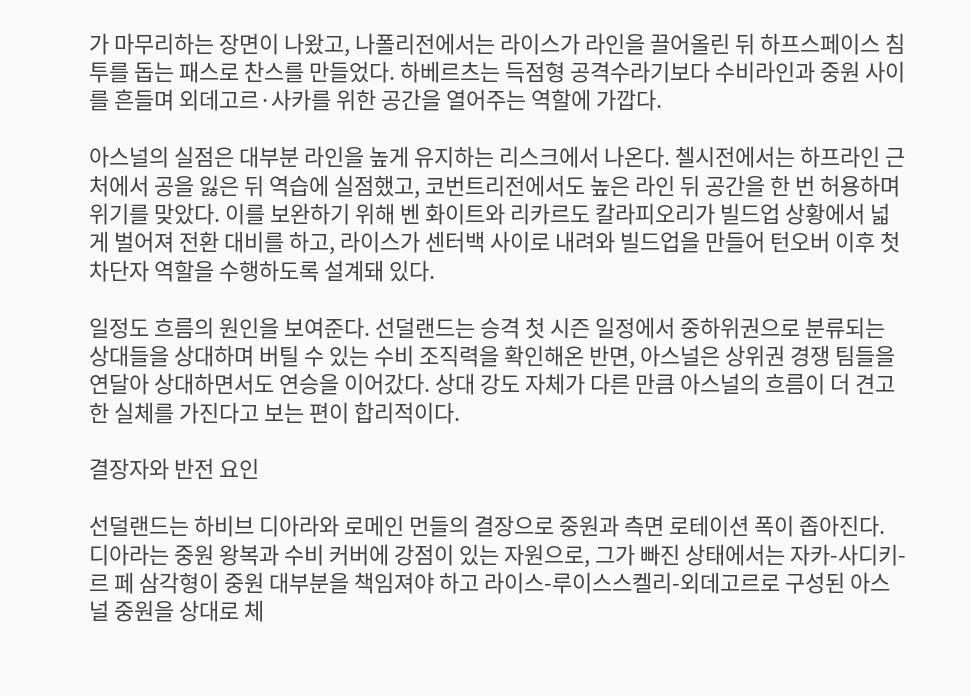가 마무리하는 장면이 나왔고, 나폴리전에서는 라이스가 라인을 끌어올린 뒤 하프스페이스 침투를 돕는 패스로 찬스를 만들었다. 하베르츠는 득점형 공격수라기보다 수비라인과 중원 사이를 흔들며 외데고르·사카를 위한 공간을 열어주는 역할에 가깝다.

아스널의 실점은 대부분 라인을 높게 유지하는 리스크에서 나온다. 첼시전에서는 하프라인 근처에서 공을 잃은 뒤 역습에 실점했고, 코번트리전에서도 높은 라인 뒤 공간을 한 번 허용하며 위기를 맞았다. 이를 보완하기 위해 벤 화이트와 리카르도 칼라피오리가 빌드업 상황에서 넓게 벌어져 전환 대비를 하고, 라이스가 센터백 사이로 내려와 빌드업을 만들어 턴오버 이후 첫 차단자 역할을 수행하도록 설계돼 있다.

일정도 흐름의 원인을 보여준다. 선덜랜드는 승격 첫 시즌 일정에서 중하위권으로 분류되는 상대들을 상대하며 버틸 수 있는 수비 조직력을 확인해온 반면, 아스널은 상위권 경쟁 팀들을 연달아 상대하면서도 연승을 이어갔다. 상대 강도 자체가 다른 만큼 아스널의 흐름이 더 견고한 실체를 가진다고 보는 편이 합리적이다.

결장자와 반전 요인

선덜랜드는 하비브 디아라와 로메인 먼들의 결장으로 중원과 측면 로테이션 폭이 좁아진다. 디아라는 중원 왕복과 수비 커버에 강점이 있는 자원으로, 그가 빠진 상태에서는 자카-사디키-르 페 삼각형이 중원 대부분을 책임져야 하고 라이스-루이스스켈리-외데고르로 구성된 아스널 중원을 상대로 체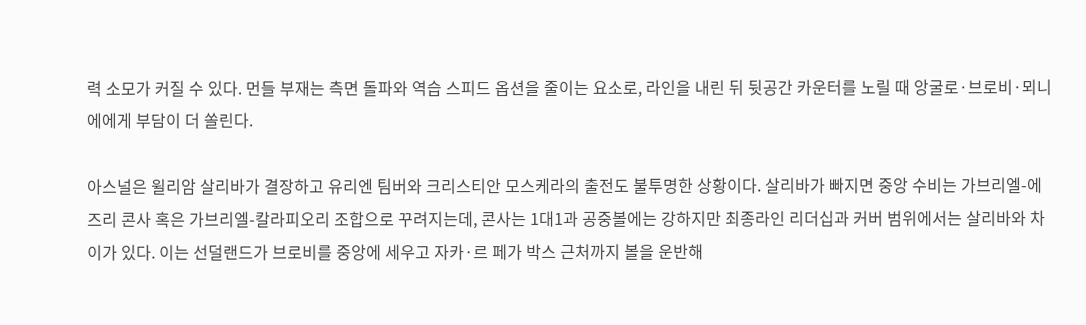력 소모가 커질 수 있다. 먼들 부재는 측면 돌파와 역습 스피드 옵션을 줄이는 요소로, 라인을 내린 뒤 뒷공간 카운터를 노릴 때 앙굴로·브로비·뫼니에에게 부담이 더 쏠린다.

아스널은 윌리암 살리바가 결장하고 유리엔 팀버와 크리스티안 모스케라의 출전도 불투명한 상황이다. 살리바가 빠지면 중앙 수비는 가브리엘-에즈리 콘사 혹은 가브리엘-칼라피오리 조합으로 꾸려지는데, 콘사는 1대1과 공중볼에는 강하지만 최종라인 리더십과 커버 범위에서는 살리바와 차이가 있다. 이는 선덜랜드가 브로비를 중앙에 세우고 자카·르 페가 박스 근처까지 볼을 운반해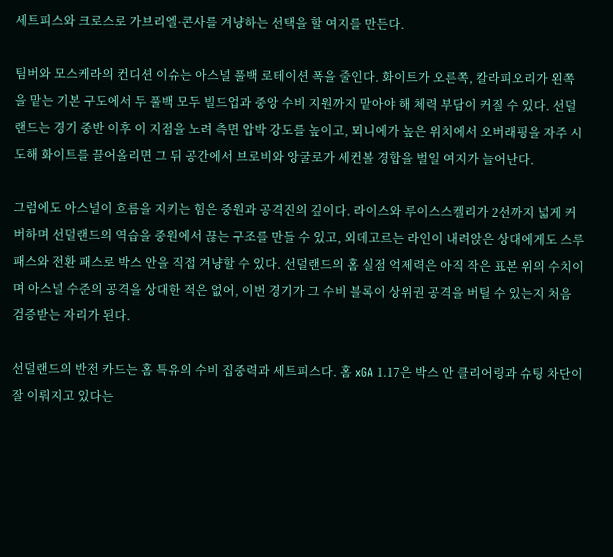세트피스와 크로스로 가브리엘·콘사를 겨냥하는 선택을 할 여지를 만든다.

팀버와 모스케라의 컨디션 이슈는 아스널 풀백 로테이션 폭을 줄인다. 화이트가 오른쪽, 칼라피오리가 왼쪽을 맡는 기본 구도에서 두 풀백 모두 빌드업과 중앙 수비 지원까지 맡아야 해 체력 부담이 커질 수 있다. 선덜랜드는 경기 중반 이후 이 지점을 노려 측면 압박 강도를 높이고, 뫼니에가 높은 위치에서 오버래핑을 자주 시도해 화이트를 끌어올리면 그 뒤 공간에서 브로비와 앙굴로가 세컨볼 경합을 벌일 여지가 늘어난다.

그럼에도 아스널이 흐름을 지키는 힘은 중원과 공격진의 깊이다. 라이스와 루이스스켈리가 2선까지 넓게 커버하며 선덜랜드의 역습을 중원에서 끊는 구조를 만들 수 있고, 외데고르는 라인이 내려앉은 상대에게도 스루패스와 전환 패스로 박스 안을 직접 겨냥할 수 있다. 선덜랜드의 홈 실점 억제력은 아직 작은 표본 위의 수치이며 아스널 수준의 공격을 상대한 적은 없어, 이번 경기가 그 수비 블록이 상위권 공격을 버틸 수 있는지 처음 검증받는 자리가 된다.

선덜랜드의 반전 카드는 홈 특유의 수비 집중력과 세트피스다. 홈 xGA 1.17은 박스 안 클리어링과 슈팅 차단이 잘 이뤄지고 있다는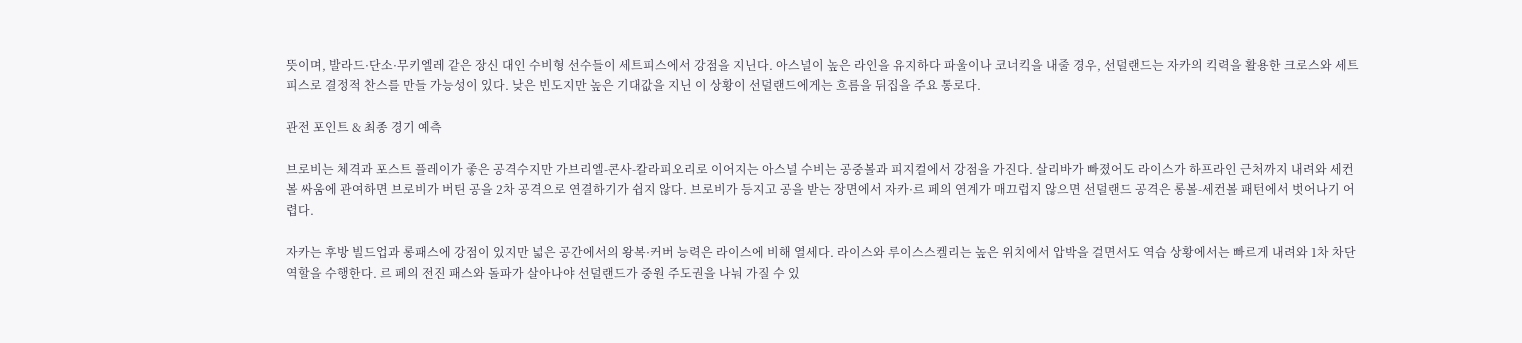뜻이며, 발라드·단소·무키엘레 같은 장신 대인 수비형 선수들이 세트피스에서 강점을 지닌다. 아스널이 높은 라인을 유지하다 파울이나 코너킥을 내줄 경우, 선덜랜드는 자카의 킥력을 활용한 크로스와 세트피스로 결정적 찬스를 만들 가능성이 있다. 낮은 빈도지만 높은 기대값을 지닌 이 상황이 선덜랜드에게는 흐름을 뒤집을 주요 통로다.

관전 포인트 & 최종 경기 예측

브로비는 체격과 포스트 플레이가 좋은 공격수지만 가브리엘-콘사-칼라피오리로 이어지는 아스널 수비는 공중볼과 피지컬에서 강점을 가진다. 살리바가 빠졌어도 라이스가 하프라인 근처까지 내려와 세컨볼 싸움에 관여하면 브로비가 버틴 공을 2차 공격으로 연결하기가 쉽지 않다. 브로비가 등지고 공을 받는 장면에서 자카·르 페의 연계가 매끄럽지 않으면 선덜랜드 공격은 롱볼-세컨볼 패턴에서 벗어나기 어렵다.

자카는 후방 빌드업과 롱패스에 강점이 있지만 넓은 공간에서의 왕복·커버 능력은 라이스에 비해 열세다. 라이스와 루이스스켈리는 높은 위치에서 압박을 걸면서도 역습 상황에서는 빠르게 내려와 1차 차단 역할을 수행한다. 르 페의 전진 패스와 돌파가 살아나야 선덜랜드가 중원 주도권을 나눠 가질 수 있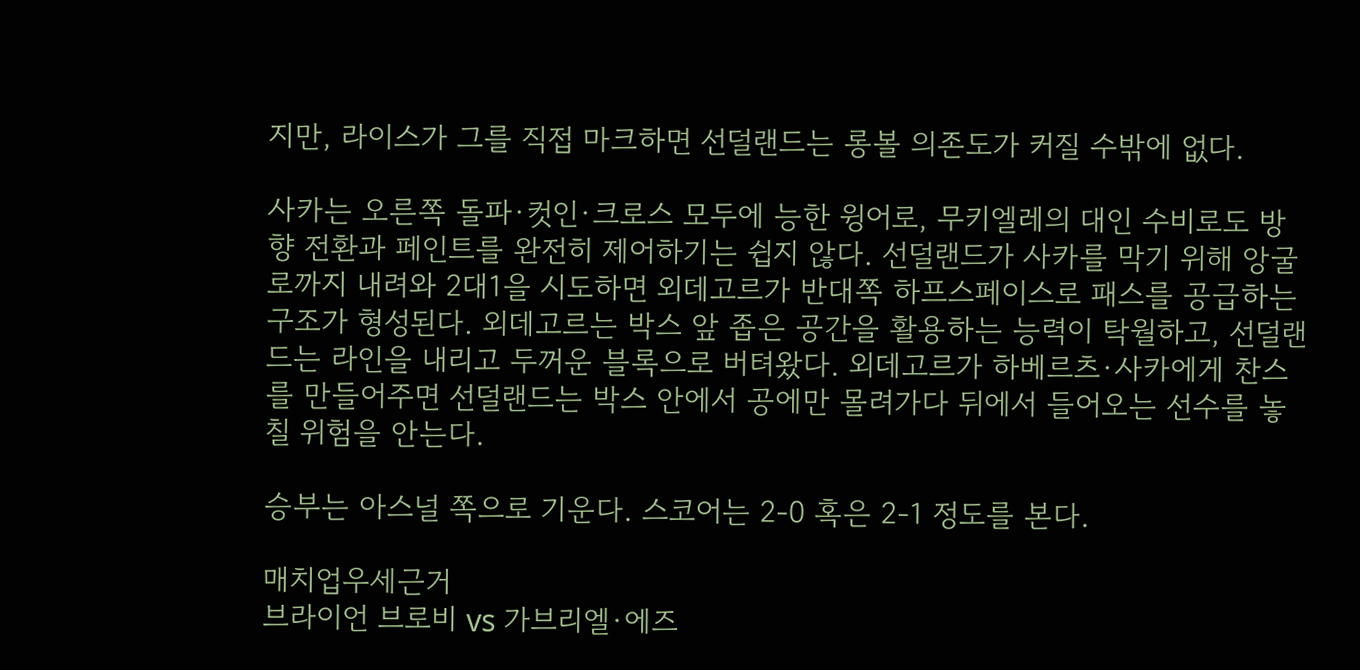지만, 라이스가 그를 직접 마크하면 선덜랜드는 롱볼 의존도가 커질 수밖에 없다.

사카는 오른쪽 돌파·컷인·크로스 모두에 능한 윙어로, 무키엘레의 대인 수비로도 방향 전환과 페인트를 완전히 제어하기는 쉽지 않다. 선덜랜드가 사카를 막기 위해 앙굴로까지 내려와 2대1을 시도하면 외데고르가 반대쪽 하프스페이스로 패스를 공급하는 구조가 형성된다. 외데고르는 박스 앞 좁은 공간을 활용하는 능력이 탁월하고, 선덜랜드는 라인을 내리고 두꺼운 블록으로 버텨왔다. 외데고르가 하베르츠·사카에게 찬스를 만들어주면 선덜랜드는 박스 안에서 공에만 몰려가다 뒤에서 들어오는 선수를 놓칠 위험을 안는다.

승부는 아스널 쪽으로 기운다. 스코어는 2-0 혹은 2-1 정도를 본다.

매치업우세근거
브라이언 브로비 vs 가브리엘·에즈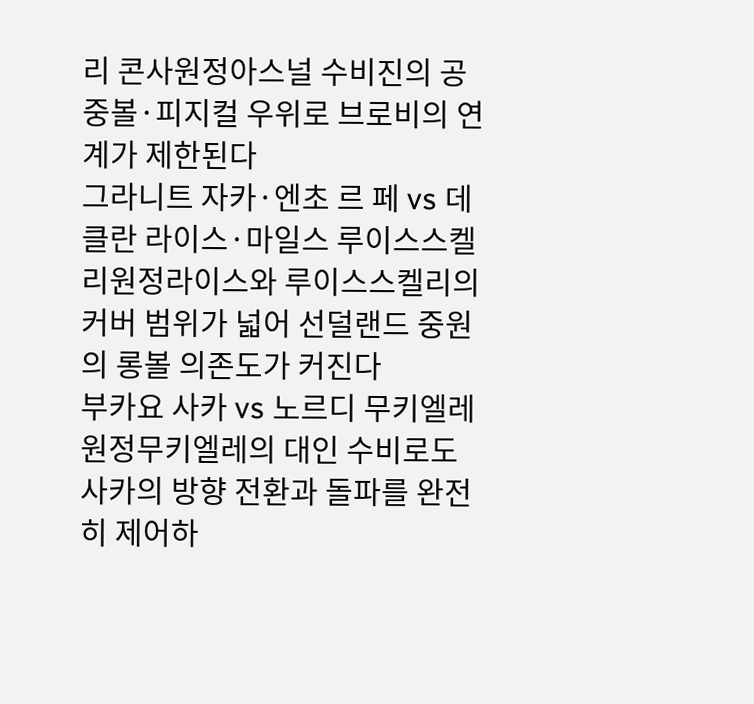리 콘사원정아스널 수비진의 공중볼·피지컬 우위로 브로비의 연계가 제한된다
그라니트 자카·엔초 르 페 vs 데클란 라이스·마일스 루이스스켈리원정라이스와 루이스스켈리의 커버 범위가 넓어 선덜랜드 중원의 롱볼 의존도가 커진다
부카요 사카 vs 노르디 무키엘레원정무키엘레의 대인 수비로도 사카의 방향 전환과 돌파를 완전히 제어하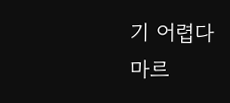기 어렵다
마르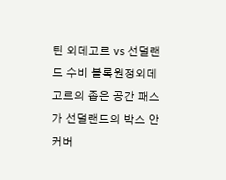틴 외데고르 vs 선덜랜드 수비 블록원정외데고르의 좁은 공간 패스가 선덜랜드의 박스 안 커버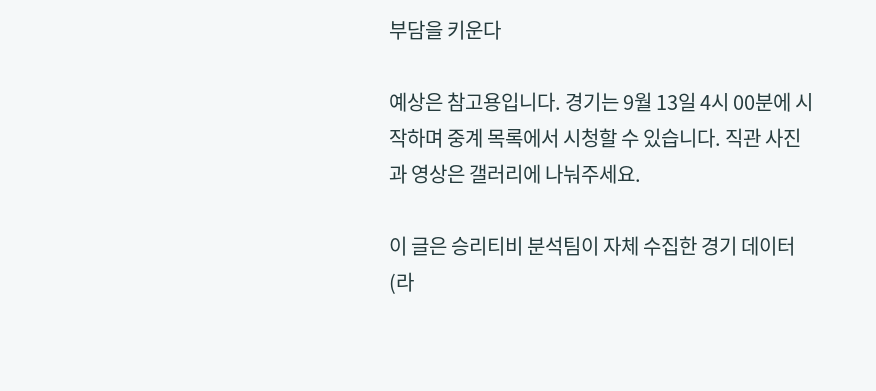부담을 키운다

예상은 참고용입니다. 경기는 9월 13일 4시 00분에 시작하며 중계 목록에서 시청할 수 있습니다. 직관 사진과 영상은 갤러리에 나눠주세요.

이 글은 승리티비 분석팀이 자체 수집한 경기 데이터(라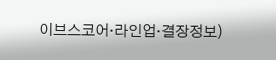이브스코어·라인업·결장정보)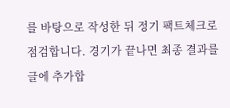를 바탕으로 작성한 뒤 정기 팩트체크로 점검합니다. 경기가 끝나면 최종 결과를 글에 추가합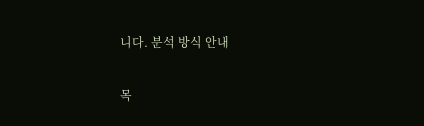니다. 분석 방식 안내

목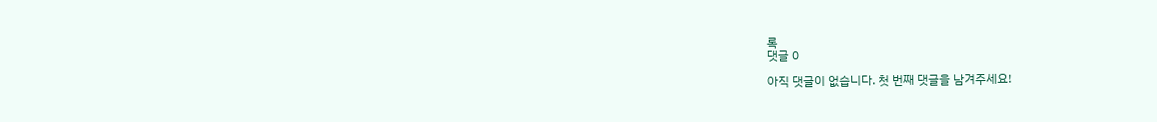록
댓글 0

아직 댓글이 없습니다. 첫 번째 댓글을 남겨주세요!